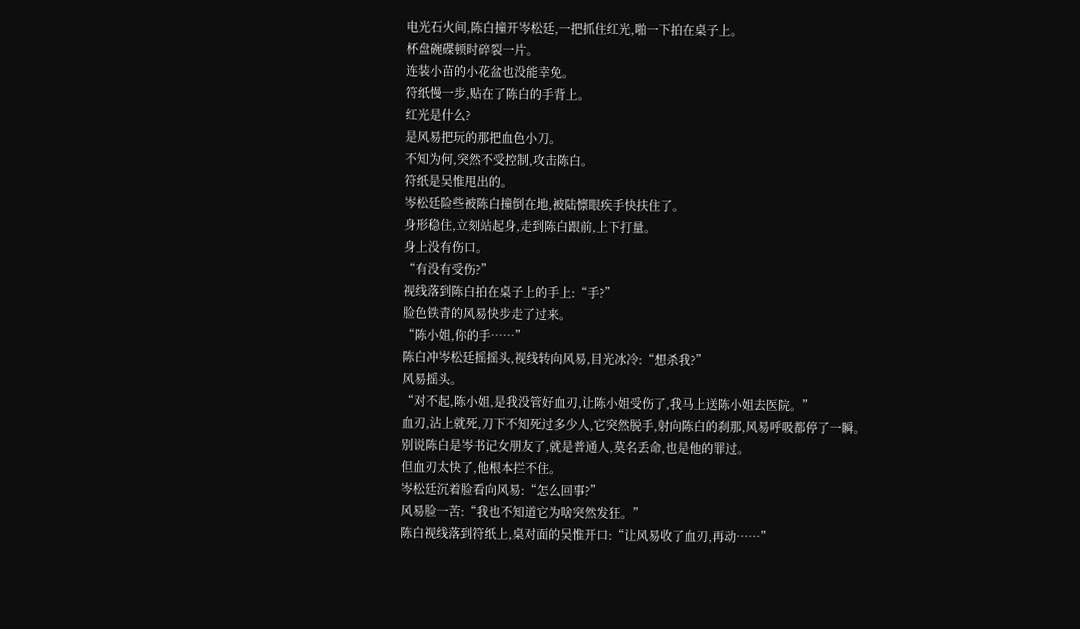电光石火间,陈白撞开岑松廷,一把抓住红光,啪一下拍在桌子上。
杯盘碗碟顿时碎裂一片。
连装小苗的小花盆也没能幸免。
符纸慢一步,贴在了陈白的手背上。
红光是什么?
是风易把玩的那把血色小刀。
不知为何,突然不受控制,攻击陈白。
符纸是吴惟甩出的。
岑松廷险些被陈白撞倒在地,被陆懔眼疾手快扶住了。
身形稳住,立刻站起身,走到陈白跟前,上下打量。
身上没有伤口。
“有没有受伤?”
视线落到陈白拍在桌子上的手上:“手?”
脸色铁青的风易快步走了过来。
“陈小姐,你的手……”
陈白冲岑松廷摇摇头,视线转向风易,目光冰冷:“想杀我?”
风易摇头。
“对不起,陈小姐,是我没管好血刃,让陈小姐受伤了,我马上送陈小姐去医院。”
血刃,沾上就死,刀下不知死过多少人,它突然脱手,射向陈白的刹那,风易呼吸都停了一瞬。
别说陈白是岑书记女朋友了,就是普通人,莫名丢命,也是他的罪过。
但血刃太快了,他根本拦不住。
岑松廷沉着脸看向风易:“怎么回事?”
风易脸一苦:“我也不知道它为啥突然发狂。”
陈白视线落到符纸上,桌对面的吴惟开口:“让风易收了血刃,再动……”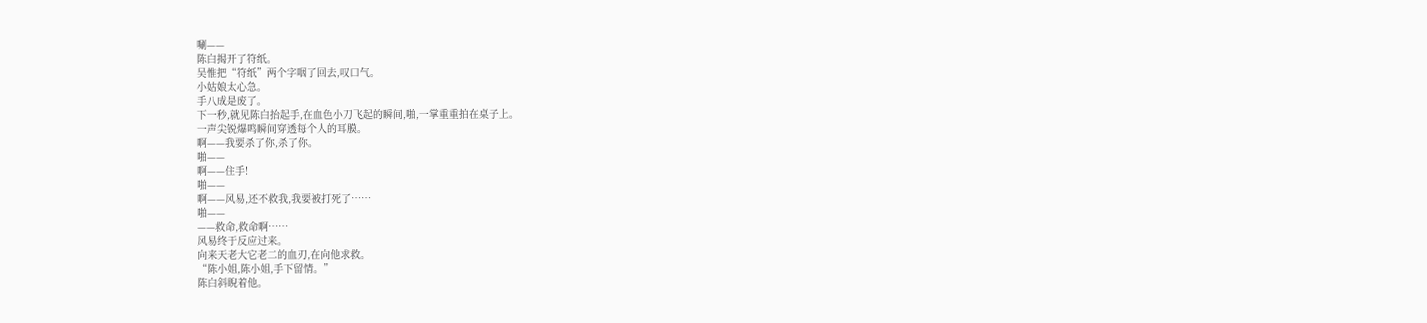唰——
陈白揭开了符纸。
吴惟把“符纸”两个字咽了回去,叹口气。
小姑娘太心急。
手八成是废了。
下一秒,就见陈白抬起手,在血色小刀飞起的瞬间,啪,一掌重重拍在桌子上。
一声尖锐爆鸣瞬间穿透每个人的耳膜。
啊——我要杀了你,杀了你。
啪——
啊——住手!
啪——
啊——风易,还不救我,我要被打死了……
啪——
——救命,救命啊……
风易终于反应过来。
向来天老大它老二的血刃,在向他求救。
“陈小姐,陈小姐,手下留情。”
陈白斜睨着他。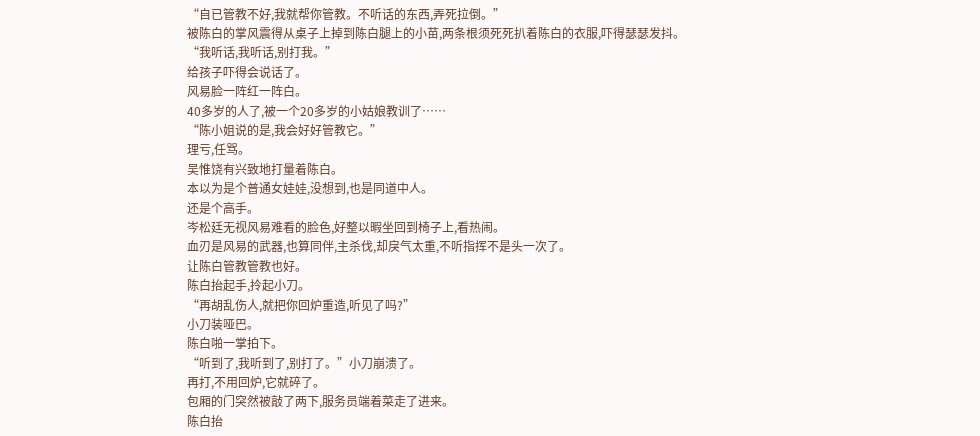“自已管教不好,我就帮你管教。不听话的东西,弄死拉倒。”
被陈白的掌风震得从桌子上掉到陈白腿上的小苗,两条根须死死扒着陈白的衣服,吓得瑟瑟发抖。
“我听话,我听话,别打我。”
给孩子吓得会说话了。
风易脸一阵红一阵白。
40多岁的人了,被一个20多岁的小姑娘教训了……
“陈小姐说的是,我会好好管教它。”
理亏,任骂。
吴惟饶有兴致地打量着陈白。
本以为是个普通女娃娃,没想到,也是同道中人。
还是个高手。
岑松廷无视风易难看的脸色,好整以暇坐回到椅子上,看热闹。
血刃是风易的武器,也算同伴,主杀伐,却戾气太重,不听指挥不是头一次了。
让陈白管教管教也好。
陈白抬起手,拎起小刀。
“再胡乱伤人,就把你回炉重造,听见了吗?”
小刀装哑巴。
陈白啪一掌拍下。
“听到了,我听到了,别打了。”小刀崩溃了。
再打,不用回炉,它就碎了。
包厢的门突然被敲了两下,服务员端着菜走了进来。
陈白抬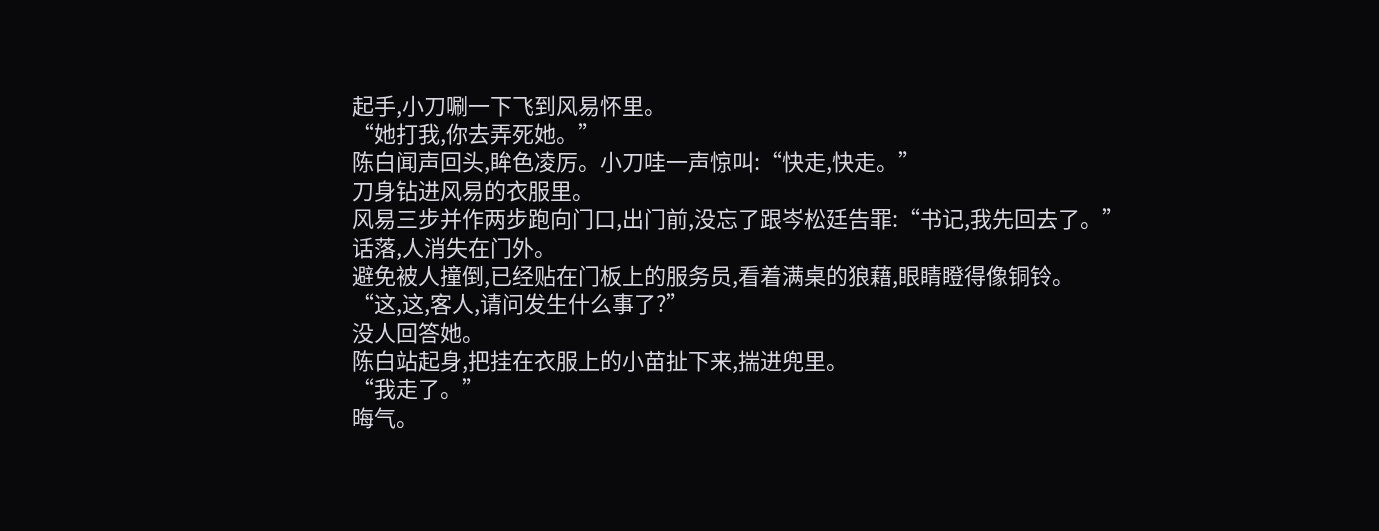起手,小刀唰一下飞到风易怀里。
“她打我,你去弄死她。”
陈白闻声回头,眸色凌厉。小刀哇一声惊叫:“快走,快走。”
刀身钻进风易的衣服里。
风易三步并作两步跑向门口,出门前,没忘了跟岑松廷告罪:“书记,我先回去了。”
话落,人消失在门外。
避免被人撞倒,已经贴在门板上的服务员,看着满桌的狼藉,眼睛瞪得像铜铃。
“这,这,客人,请问发生什么事了?”
没人回答她。
陈白站起身,把挂在衣服上的小苗扯下来,揣进兜里。
“我走了。”
晦气。